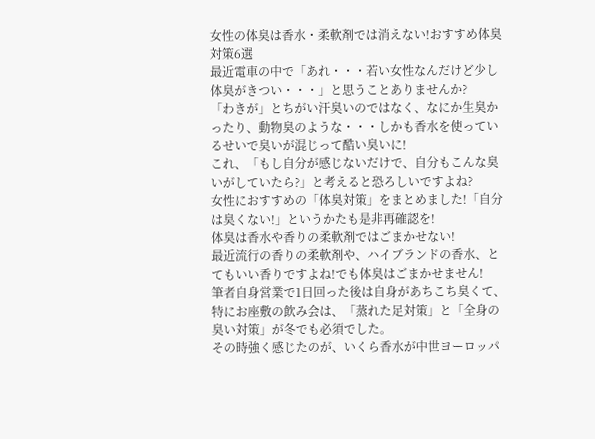女性の体臭は香水・柔軟剤では消えない!おすすめ体臭対策6選
最近電車の中で「あれ・・・若い女性なんだけど少し体臭がきつい・・・」と思うことありませんか?
「わきが」とちがい汗臭いのではなく、なにか生臭かったり、動物臭のような・・・しかも香水を使っているせいで臭いが混じって酷い臭いに!
これ、「もし自分が感じないだけで、自分もこんな臭いがしていたら?」と考えると恐ろしいですよね?
女性におすすめの「体臭対策」をまとめました!「自分は臭くない!」というかたも是非再確認を!
体臭は香水や香りの柔軟剤ではごまかせない!
最近流行の香りの柔軟剤や、ハイブランドの香水、とてもいい香りですよね!でも体臭はごまかせません!
筆者自身営業で1日回った後は自身があちこち臭くて、特にお座敷の飲み会は、「蒸れた足対策」と「全身の臭い対策」が冬でも必須でした。
その時強く感じたのが、いくら香水が中世ヨーロッパ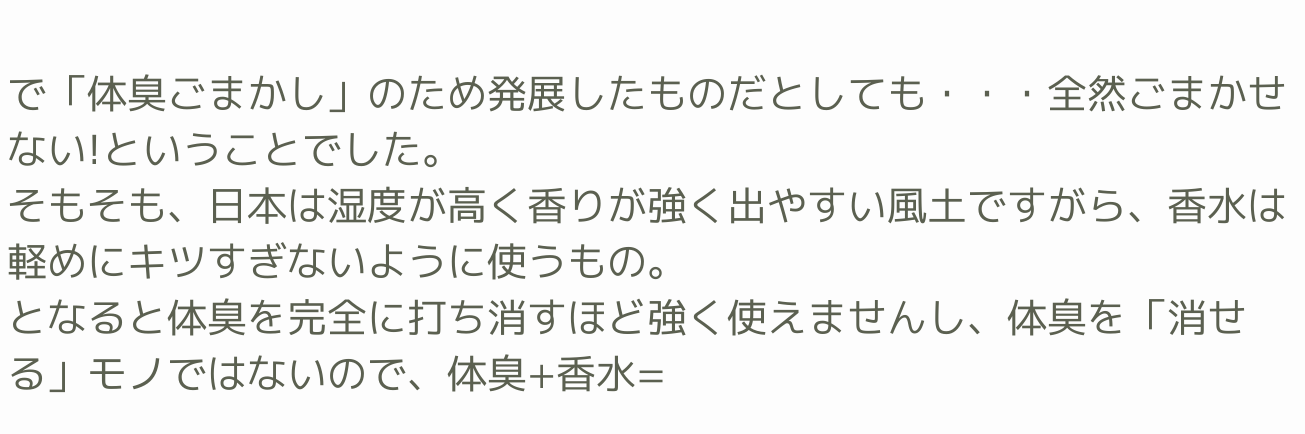で「体臭ごまかし」のため発展したものだとしても・・・全然ごまかせない!ということでした。
そもそも、日本は湿度が高く香りが強く出やすい風土ですがら、香水は軽めにキツすぎないように使うもの。
となると体臭を完全に打ち消すほど強く使えませんし、体臭を「消せる」モノではないので、体臭+香水=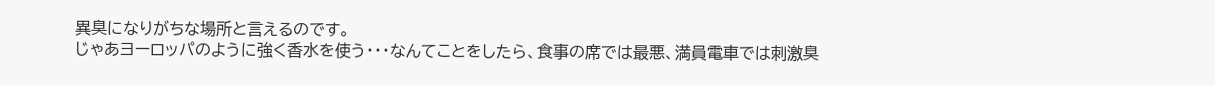異臭になりがちな場所と言えるのです。
じゃあヨーロッパのように強く香水を使う・・・なんてことをしたら、食事の席では最悪、満員電車では刺激臭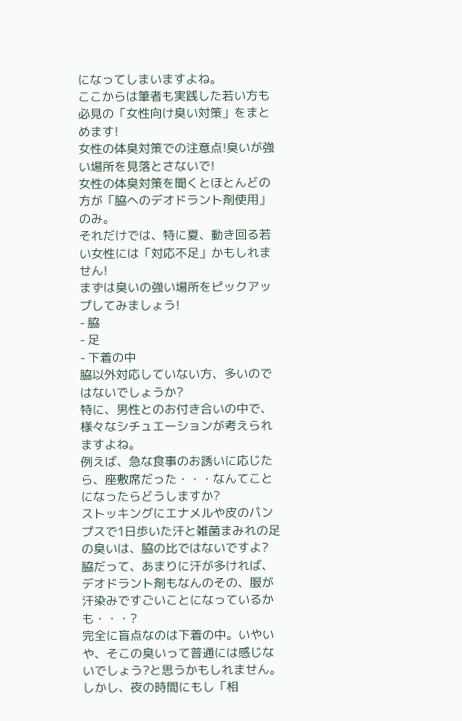になってしまいますよね。
ここからは筆者も実践した若い方も必見の「女性向け臭い対策」をまとめます!
女性の体臭対策での注意点!臭いが強い場所を見落とさないで!
女性の体臭対策を聞くとほとんどの方が「脇へのデオドラント剤使用」のみ。
それだけでは、特に夏、動き回る若い女性には「対応不足」かもしれません!
まずは臭いの強い場所をピックアップしてみましょう!
- 脇
- 足
- 下着の中
脇以外対応していない方、多いのではないでしょうか?
特に、男性とのお付き合いの中で、様々なシチュエーションが考えられますよね。
例えば、急な食事のお誘いに応じたら、座敷席だった・・・なんてことになったらどうしますか?
ストッキングにエナメルや皮のパンプスで1日歩いた汗と雑菌まみれの足の臭いは、脇の比ではないですよ?
脇だって、あまりに汗が多ければ、デオドラント剤もなんのその、服が汗染みですごいことになっているかも・・・?
完全に盲点なのは下着の中。いやいや、そこの臭いって普通には感じないでしょう?と思うかもしれません。
しかし、夜の時間にもし「相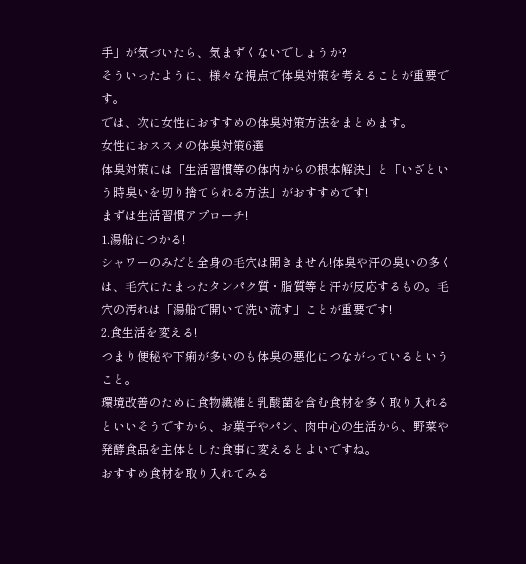手」が気づいたら、気まずくないでしょうか?
そういったように、様々な視点で体臭対策を考えることが重要です。
では、次に女性におすすめの体臭対策方法をまとめます。
女性におススメの体臭対策6選
体臭対策には「生活習慣等の体内からの根本解決」と「いざという時臭いを切り捨てられる方法」がおすすめです!
まずは生活習慣アプローチ!
1.湯船につかる!
シャワーのみだと全身の毛穴は開きません!体臭や汗の臭いの多くは、毛穴にたまったタンパク質・脂質等と汗が反応するもの。毛穴の汚れは「湯船で開いて洗い流す」ことが重要です!
2.食生活を変える!
つまり便秘や下痢が多いのも体臭の悪化につながっているということ。
環境改善のために食物繊維と乳酸菌を含む食材を多く取り入れるといいそうですから、お菓子やパン、肉中心の生活から、野菜や発酵食品を主体とした食事に変えるとよいですね。
おすすめ食材を取り入れてみる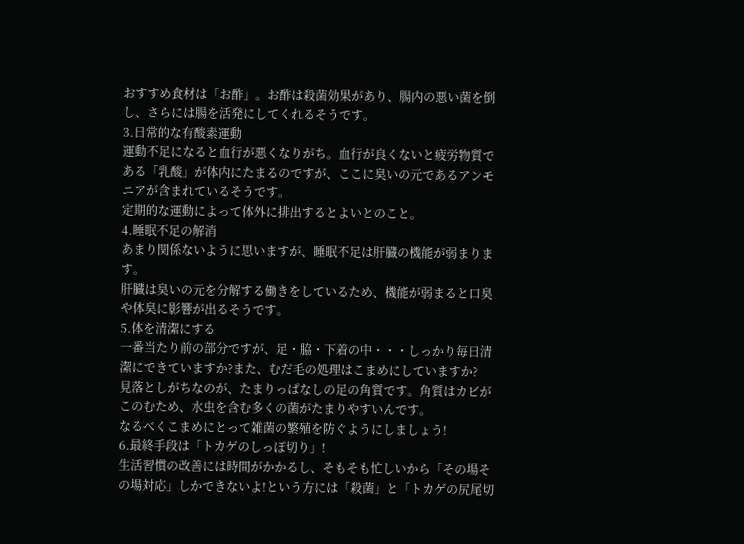おすすめ食材は「お酢」。お酢は殺菌効果があり、腸内の悪い菌を倒し、さらには腸を活発にしてくれるそうです。
3.日常的な有酸素運動
運動不足になると血行が悪くなりがち。血行が良くないと疲労物質である「乳酸」が体内にたまるのですが、ここに臭いの元であるアンモニアが含まれているそうです。
定期的な運動によって体外に排出するとよいとのこと。
4.睡眠不足の解消
あまり関係ないように思いますが、睡眠不足は肝臓の機能が弱まります。
肝臓は臭いの元を分解する働きをしているため、機能が弱まると口臭や体臭に影響が出るそうです。
5.体を清潔にする
一番当たり前の部分ですが、足・脇・下着の中・・・しっかり毎日清潔にできていますか?また、むだ毛の処理はこまめにしていますか?
見落としがちなのが、たまりっぱなしの足の角質です。角質はカビがこのむため、水虫を含む多くの菌がたまりやすいんです。
なるべくこまめにとって雑菌の繁殖を防ぐようにしましょう!
6.最終手段は「トカゲのしっぽ切り」!
生活習慣の改善には時間がかかるし、そもそも忙しいから「その場その場対応」しかできないよ!という方には「殺菌」と「トカゲの尻尾切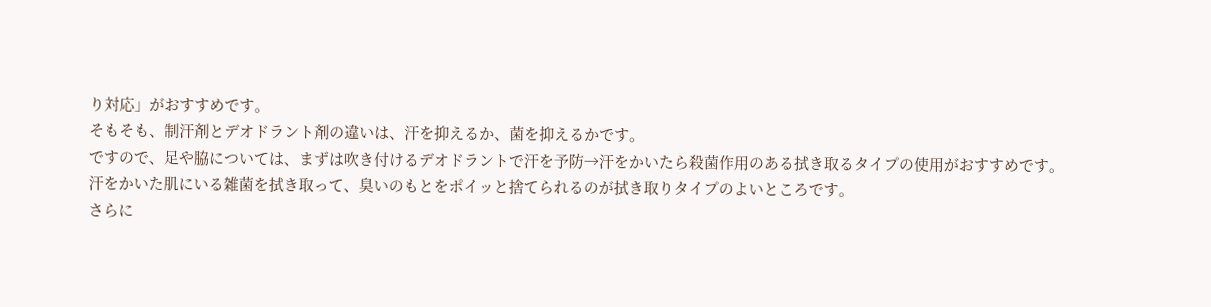り対応」がおすすめです。
そもそも、制汗剤とデオドラント剤の違いは、汗を抑えるか、菌を抑えるかです。
ですので、足や脇については、まずは吹き付けるデオドラントで汗を予防→汗をかいたら殺菌作用のある拭き取るタイプの使用がおすすめです。
汗をかいた肌にいる雑菌を拭き取って、臭いのもとをポイッと捨てられるのが拭き取りタイプのよいところです。
さらに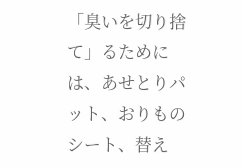「臭いを切り捨て」るためには、あせとりパット、おりものシート、替え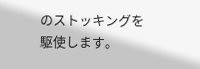のストッキングを駆使します。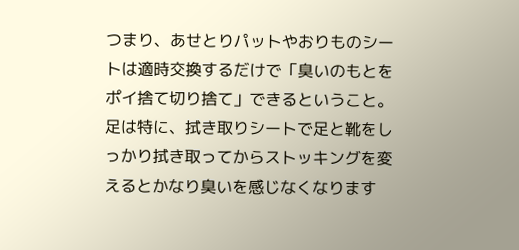つまり、あせとりパットやおりものシートは適時交換するだけで「臭いのもとをポイ捨て切り捨て」できるということ。
足は特に、拭き取りシートで足と靴をしっかり拭き取ってからストッキングを変えるとかなり臭いを感じなくなります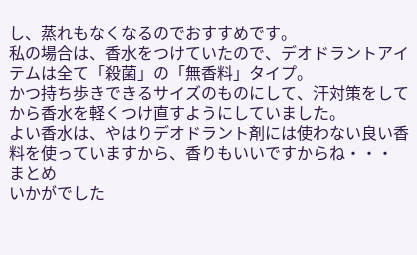し、蒸れもなくなるのでおすすめです。
私の場合は、香水をつけていたので、デオドラントアイテムは全て「殺菌」の「無香料」タイプ。
かつ持ち歩きできるサイズのものにして、汗対策をしてから香水を軽くつけ直すようにしていました。
よい香水は、やはりデオドラント剤には使わない良い香料を使っていますから、香りもいいですからね・・・
まとめ
いかがでした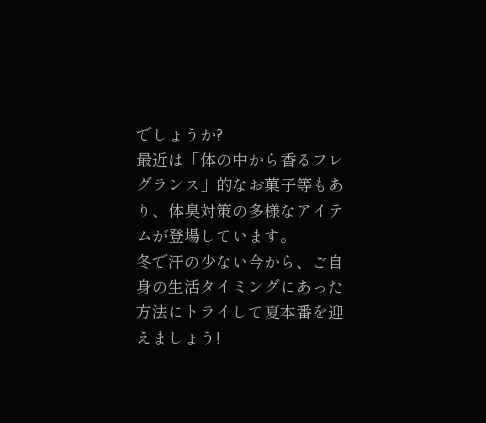でしょうか?
最近は「体の中から香るフレグランス」的なお菓子等もあり、体臭対策の多様なアイテムが登場しています。
冬で汗の少ない今から、ご自身の生活タイミングにあった方法にトライして夏本番を迎えましょう!